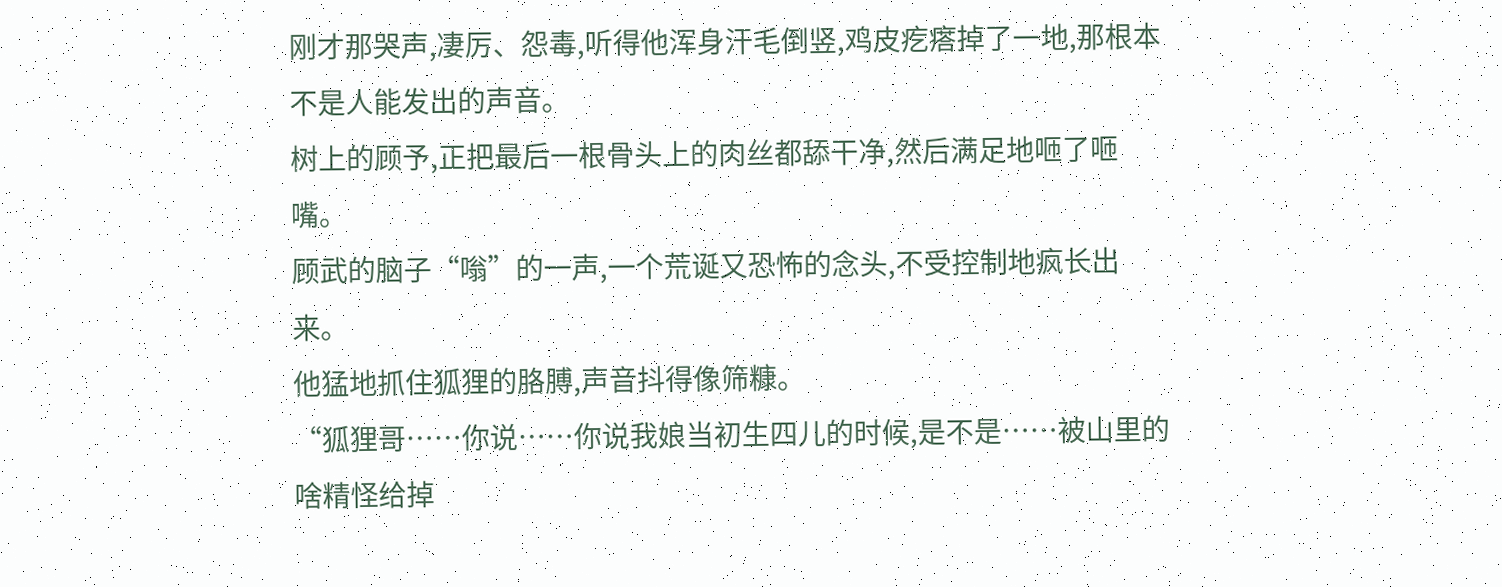刚才那哭声,凄厉、怨毒,听得他浑身汗毛倒竖,鸡皮疙瘩掉了一地,那根本不是人能发出的声音。
树上的顾予,正把最后一根骨头上的肉丝都舔干净,然后满足地咂了咂嘴。
顾武的脑子“嗡”的一声,一个荒诞又恐怖的念头,不受控制地疯长出来。
他猛地抓住狐狸的胳膊,声音抖得像筛糠。
“狐狸哥……你说……你说我娘当初生四儿的时候,是不是……被山里的啥精怪给掉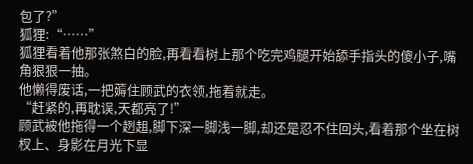包了?”
狐狸:“……”
狐狸看着他那张煞白的脸,再看看树上那个吃完鸡腿开始舔手指头的傻小子,嘴角狠狠一抽。
他懒得废话,一把薅住顾武的衣领,拖着就走。
“赶紧的,再耽误,天都亮了!”
顾武被他拖得一个趔趄,脚下深一脚浅一脚,却还是忍不住回头,看着那个坐在树杈上、身影在月光下显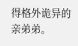得格外诡异的亲弟弟。